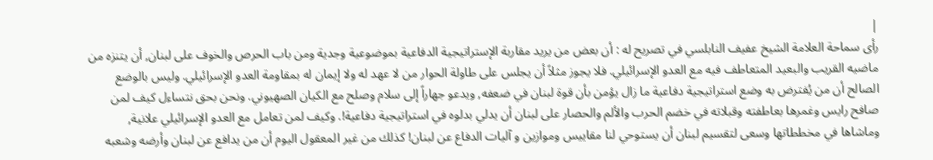|
رأى سماحة العلامة الشيخ عفيف النابلسي في تصريح له : أن بعض من يريد مقاربة الإستراتيجية الدفاعية بموضوعية وجدية ومن باب الحرص والخوف على لبنان, أن يتنزه من ماضيه القريب والبعيد المتعاطف فيه مع العدو الإسرائيلي. فلا يجوز مثلاً أن يجلس على طاولة الحوار من لا عهد له ولا إيمان له بمقاومة العدو الإسرائيلي. وليس بالوضع الصالح أن من يُفترض به وضع استراتيجية دفاعية ما زال يؤمن بأن قوة لبنان في ضعفه, ويدعو جهاراً إلى سلام وصلح مع الكيان الصهيوني. ونحن بحق نتساءل كيف لمن صافح رايس وغمرها بعاطفته وقبلاته في خضم الحرب والألم والحصار على لبنان أن يدلي بدلوه في استراتيجية دفاعية!. وكيف لمن تعامل مع العدو الإسرائيلي علانية, وماشاها في مخططاتها وسعى لتقسيم لبنان أن يستوحي لنا مقاييس وموازين و آليات الدفاع عن لبنان! كذلك من غير المعقول اليوم أن من يدافع عن لبنان وأرضه وشعبه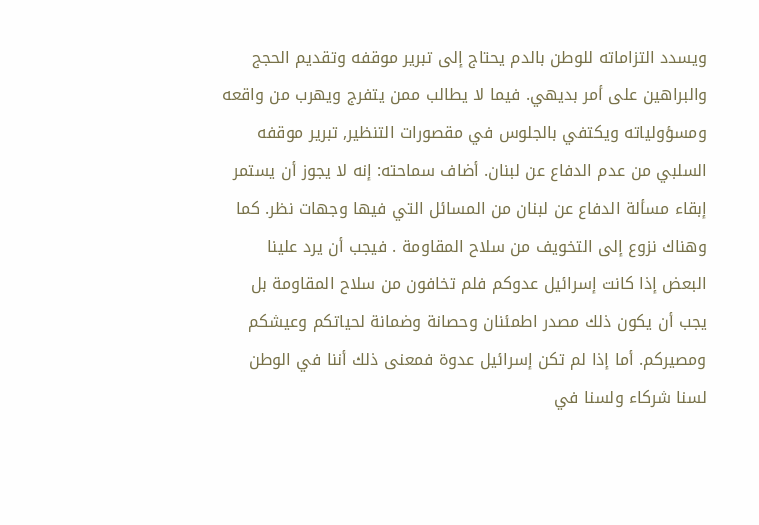ويسدد التزاماته للوطن بالدم يحتاج إلى تبرير موقفه وتقديم الحجج والبراهين على أمر بديهي. فيما لا يطالب ممن يتفرج ويهرب من واقعه ومسؤولياته ويكتفي بالجلوس في مقصورات التنظير, تبرير موقفه السلبي من عدم الدفاع عن لبنان. أضاف سماحته: إنه لا يجوز أن يستمر إبقاء مسألة الدفاع عن لبنان من المسائل التي فيها وجهات نظر. كما وهناك نزوع إلى التخويف من سلاح المقاومة . فيجب أن يرد علينا البعض إذا كانت إسرائيل عدوكم فلم تخافون من سلاح المقاومة بل يجب أن يكون ذلك مصدر اطمئنان وحصانة وضمانة لحياتكم وعيشكم ومصيركم. أما إذا لم تكن إسرائيل عدوة فمعنى ذلك أننا في الوطن لسنا شركاء ولسنا في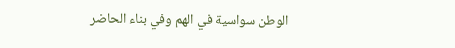الوطن سواسية في الهم وفي بناء الحاضر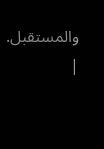والمستقبل.
|